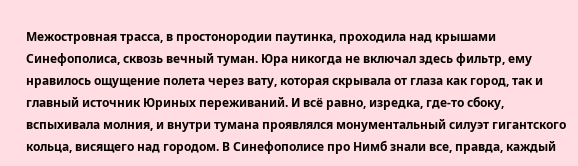Межостровная трасса, в простонородии паутинка, проходила над крышами Синефополиса, сквозь вечный туман. Юра никогда не включал здесь фильтр, ему нравилось ощущение полета через вату, которая скрывала от глаза как город, так и главный источник Юриных переживаний. И всё равно, изредка, где-то сбоку, вспыхивала молния, и внутри тумана проявлялся монументальный силуэт гигантского кольца, висящего над городом. В Синефополисе про Нимб знали все, правда, каждый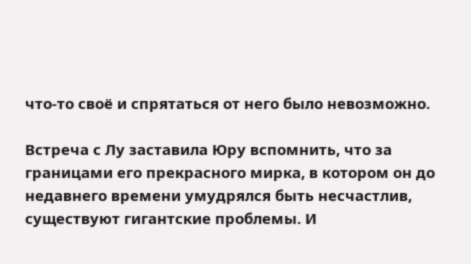что-то своё и спрятаться от него было невозможно.

Встреча с Лу заставила Юру вспомнить, что за границами его прекрасного мирка, в котором он до недавнего времени умудрялся быть несчастлив, существуют гигантские проблемы. И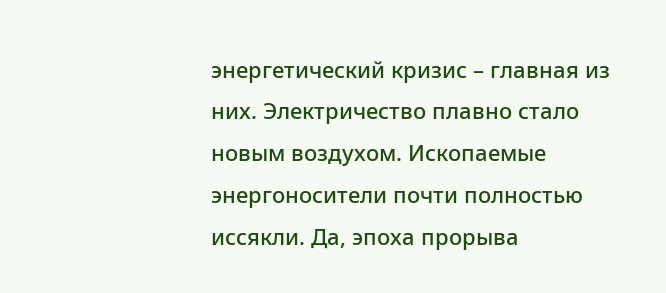энергетический кризис – главная из них. Электричество плавно стало новым воздухом. Ископаемые энергоносители почти полностью иссякли. Да, эпоха прорыва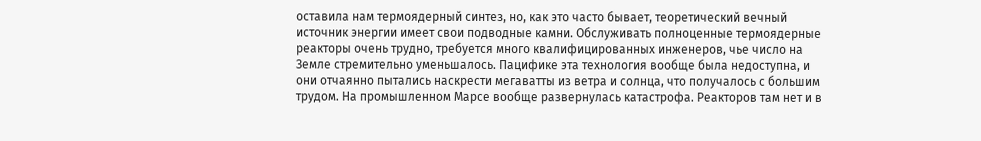оставила нам термоядерный синтез, но, как это часто бывает, теоретический вечный источник энергии имеет свои подводные камни. Обслуживать полноценные термоядерные реакторы очень трудно, требуется много квалифицированных инженеров, чье число на Земле стремительно уменьшалось. Пацифике эта технология вообще была недоступна, и они отчаянно пытались наскрести мегаватты из ветра и солнца, что получалось с большим трудом. На промышленном Марсе вообще развернулась катастрофа. Реакторов там нет и в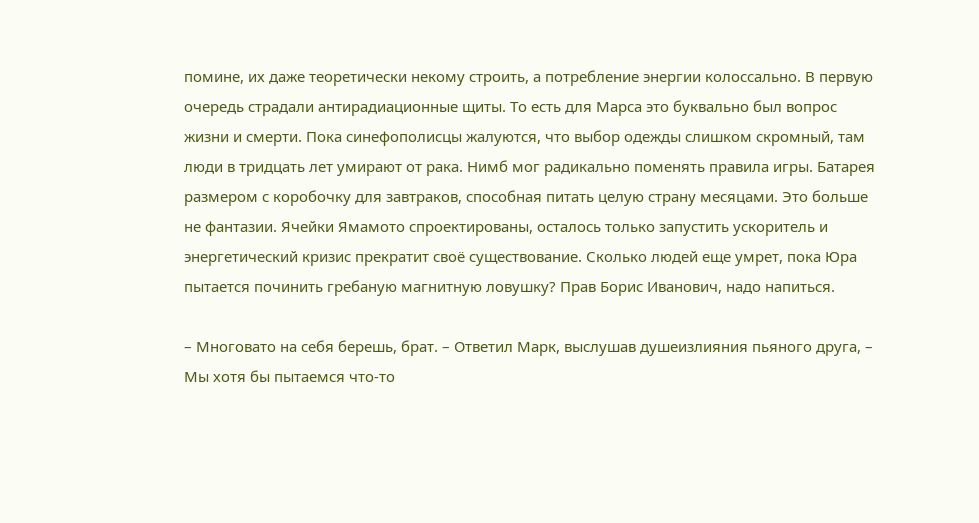помине, их даже теоретически некому строить, а потребление энергии колоссально. В первую очередь страдали антирадиационные щиты. То есть для Марса это буквально был вопрос жизни и смерти. Пока синефополисцы жалуются, что выбор одежды слишком скромный, там люди в тридцать лет умирают от рака. Нимб мог радикально поменять правила игры. Батарея размером с коробочку для завтраков, способная питать целую страну месяцами. Это больше не фантазии. Ячейки Ямамото спроектированы, осталось только запустить ускоритель и энергетический кризис прекратит своё существование. Сколько людей еще умрет, пока Юра пытается починить гребаную магнитную ловушку? Прав Борис Иванович, надо напиться.

– Многовато на себя берешь, брат. – Ответил Марк, выслушав душеизлияния пьяного друга, – Мы хотя бы пытаемся что-то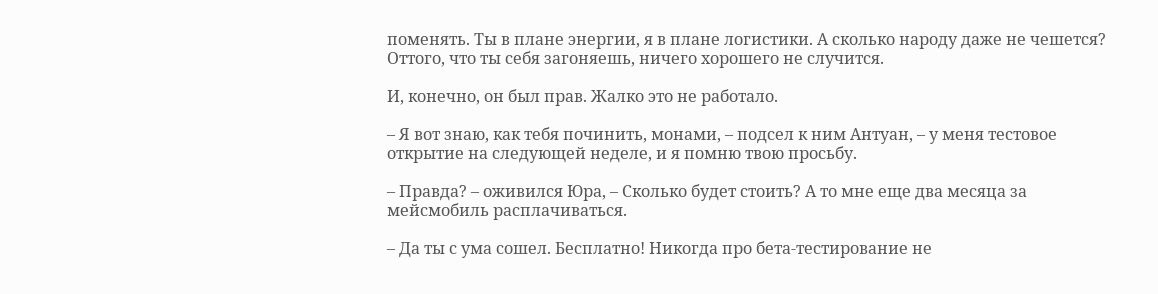поменять. Ты в плане энергии, я в плане логистики. А сколько народу даже не чешется? Оттого, что ты себя загоняешь, ничего хорошего не случится.

И, конечно, он был прав. Жалко это не работало.

– Я вот знаю, как тебя починить, монами, – подсел к ним Антуан, – у меня тестовое открытие на следующей неделе, и я помню твою просьбу.

– Правда? – оживился Юра, – Сколько будет стоить? А то мне еще два месяца за мейсмобиль расплачиваться.

– Да ты с ума сошел. Бесплатно! Никогда про бета-тестирование не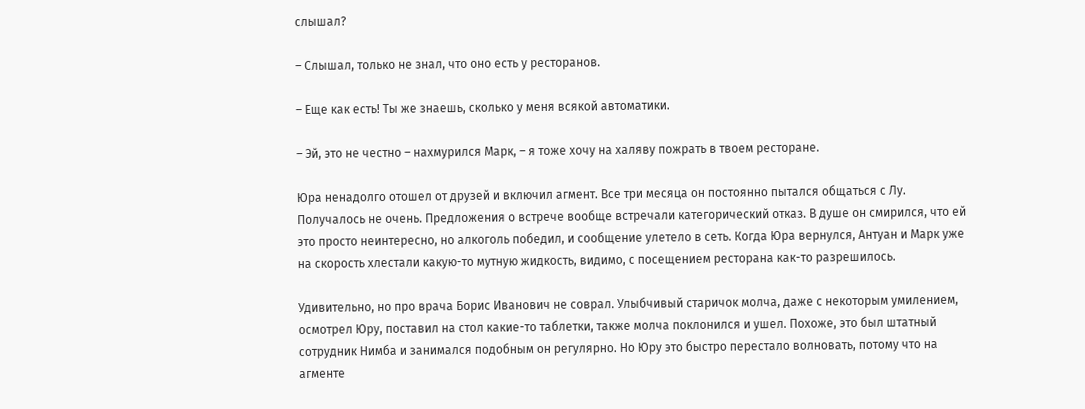слышал?

– Слышал, только не знал, что оно есть у ресторанов.

– Еще как есть! Ты же знаешь, сколько у меня всякой автоматики.

– Эй, это не честно – нахмурился Марк, – я тоже хочу на халяву пожрать в твоем ресторане.

Юра ненадолго отошел от друзей и включил агмент. Все три месяца он постоянно пытался общаться с Лу. Получалось не очень. Предложения о встрече вообще встречали категорический отказ. В душе он смирился, что ей это просто неинтересно, но алкоголь победил, и сообщение улетело в сеть. Когда Юра вернулся, Антуан и Марк уже на скорость хлестали какую-то мутную жидкость, видимо, с посещением ресторана как-то разрешилось.

Удивительно, но про врача Борис Иванович не соврал. Улыбчивый старичок молча, даже с некоторым умилением, осмотрел Юру, поставил на стол какие-то таблетки, также молча поклонился и ушел. Похоже, это был штатный сотрудник Нимба и занимался подобным он регулярно. Но Юру это быстро перестало волновать, потому что на агменте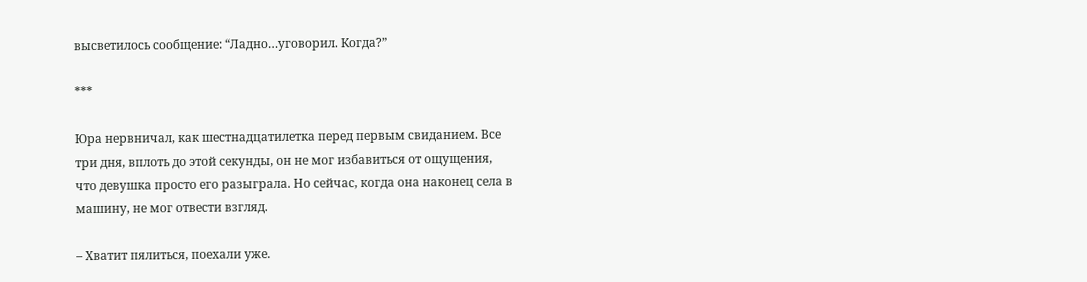высветилось сообщение: “Ладно…уговорил. Когда?”

***

Юра нервничал, как шестнадцатилетка перед первым свиданием. Все три дня, вплоть до этой секунды, он не мог избавиться от ощущения, что девушка просто его разыграла. Но сейчас, когда она наконец села в машину, не мог отвести взгляд.

– Хватит пялиться, поехали уже.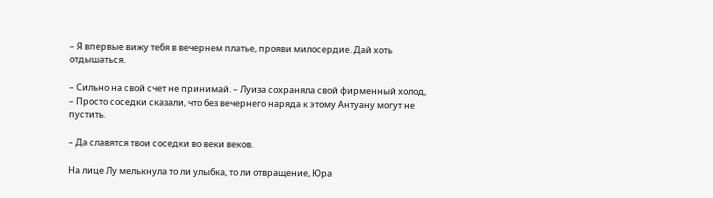– Я впервые вижу тебя в вечернем платье, прояви милосердие. Дай хоть отдышаться.

– Сильно на свой счет не принимай. – Луиза сохраняла свой фирменный холод, – Просто соседки сказали, что без вечернего наряда к этому Антуану могут не пустить.

– Да славятся твои соседки во веки веков.

На лице Лу мелькнула то ли улыбка, то ли отвращение, Юра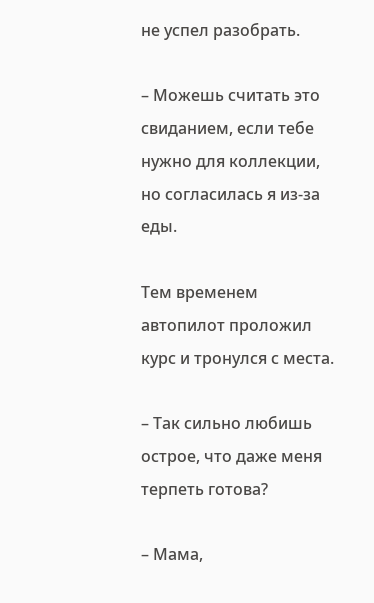не успел разобрать.

– Можешь считать это свиданием, если тебе нужно для коллекции, но согласилась я из-за еды.

Тем временем автопилот проложил курс и тронулся с места.

– Так сильно любишь острое, что даже меня терпеть готова?

– Мама,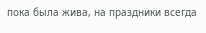пока была жива, на праздники всегда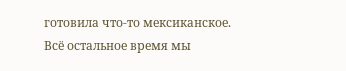готовила что-то мексиканское. Всё остальное время мы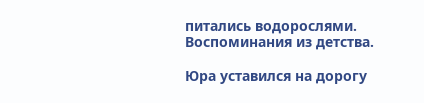питались водорослями. Воспоминания из детства.

Юра уставился на дорогу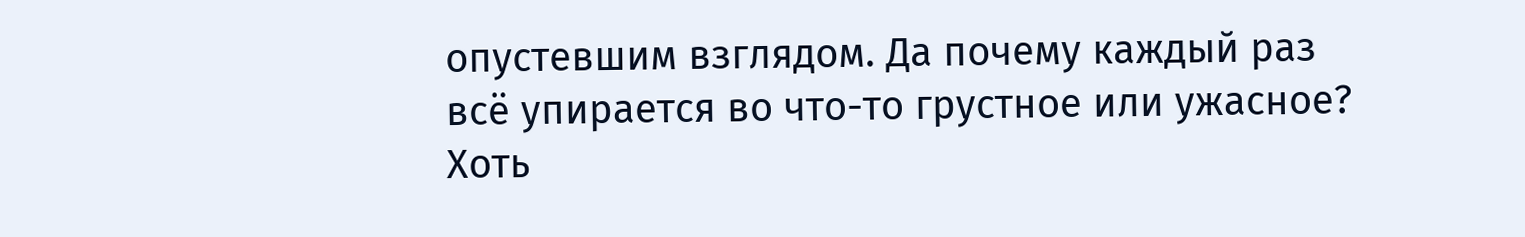опустевшим взглядом. Да почему каждый раз всё упирается во что-то грустное или ужасное? Хоть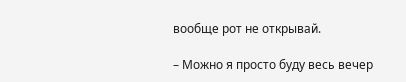вообще рот не открывай.

– Можно я просто буду весь вечер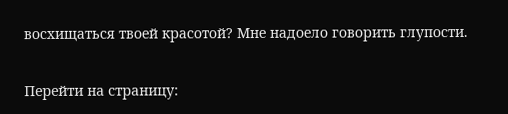восхищаться твоей красотой? Мне надоело говорить глупости.

Перейти на страницу: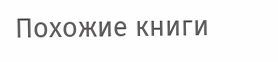Похожие книги